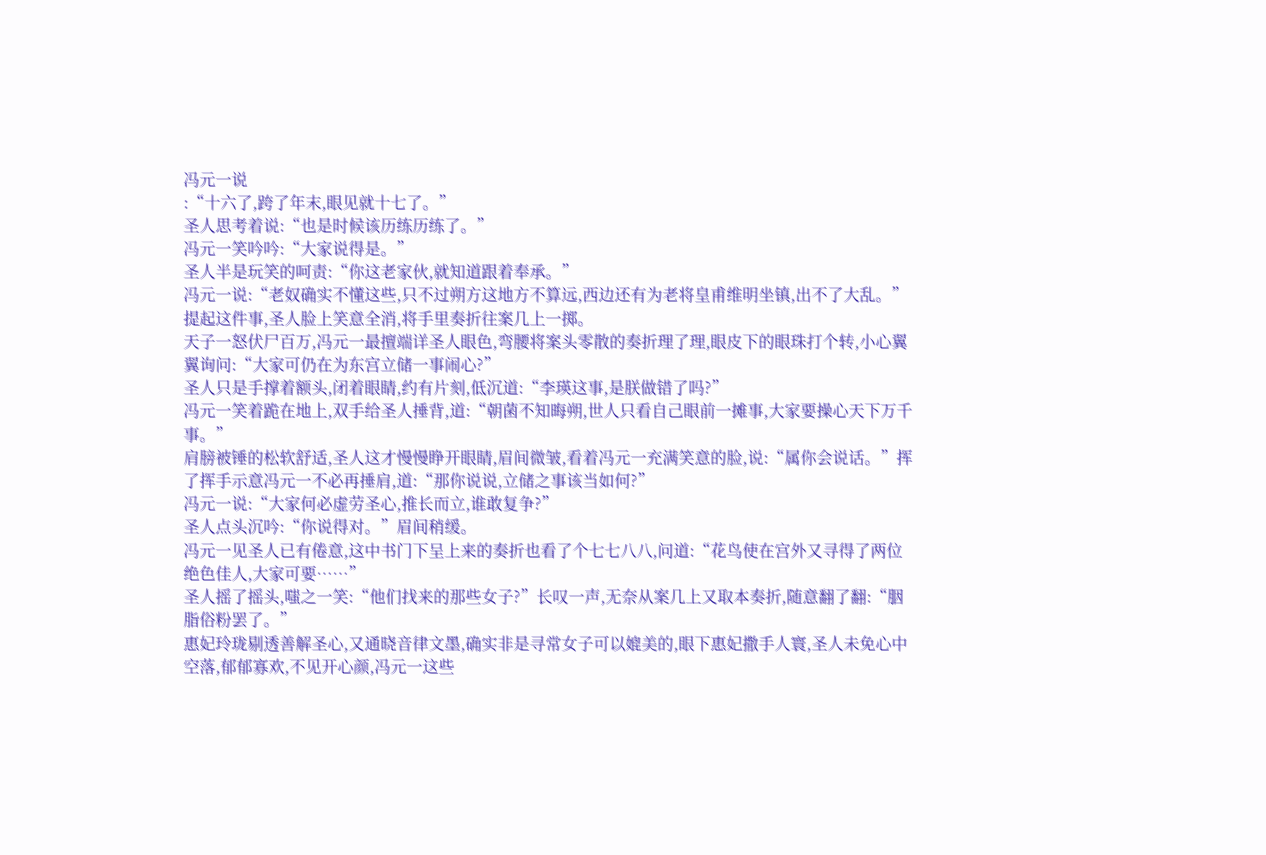冯元一说
:“十六了,跨了年末,眼见就十七了。”
圣人思考着说:“也是时候该历练历练了。”
冯元一笑吟吟:“大家说得是。”
圣人半是玩笑的呵责:“你这老家伙,就知道跟着奉承。”
冯元一说:“老奴确实不懂这些,只不过朔方这地方不算远,西边还有为老将皇甫维明坐镇,出不了大乱。”
提起这件事,圣人脸上笑意全消,将手里奏折往案几上一掷。
天子一怒伏尸百万,冯元一最擅端详圣人眼色,弯腰将案头零散的奏折理了理,眼皮下的眼珠打个转,小心翼翼询问:“大家可仍在为东宫立储一事闹心?”
圣人只是手撑着额头,闭着眼睛,约有片刻,低沉道:“李瑛这事,是朕做错了吗?”
冯元一笑着跪在地上,双手给圣人捶背,道:“朝菌不知晦朔,世人只看自己眼前一摊事,大家要操心天下万千事。”
肩膀被锤的松软舒适,圣人这才慢慢睁开眼睛,眉间微皱,看着冯元一充满笑意的脸,说:“属你会说话。”挥了挥手示意冯元一不必再捶肩,道:“那你说说,立储之事该当如何?”
冯元一说:“大家何必虚劳圣心,推长而立,谁敢复争?”
圣人点头沉吟:“你说得对。”眉间稍缓。
冯元一见圣人已有倦意,这中书门下呈上来的奏折也看了个七七八八,问道:“花鸟使在宫外又寻得了两位绝色佳人,大家可要……”
圣人摇了摇头,嗤之一笑:“他们找来的那些女子?”长叹一声,无奈从案几上又取本奏折,随意翻了翻:“胭脂俗粉罢了。”
惠妃玲珑剔透善解圣心,又通晓音律文墨,确实非是寻常女子可以媲美的,眼下惠妃撒手人寰,圣人未免心中空落,郁郁寡欢,不见开心颜,冯元一这些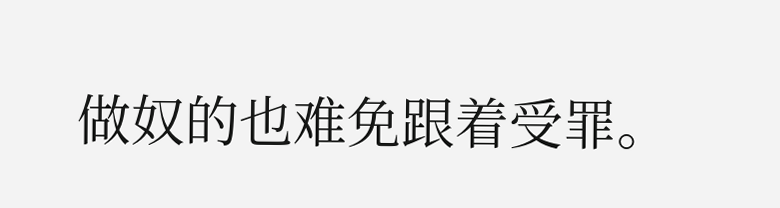做奴的也难免跟着受罪。